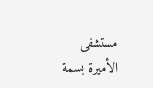مستشفى الأميرة بسمة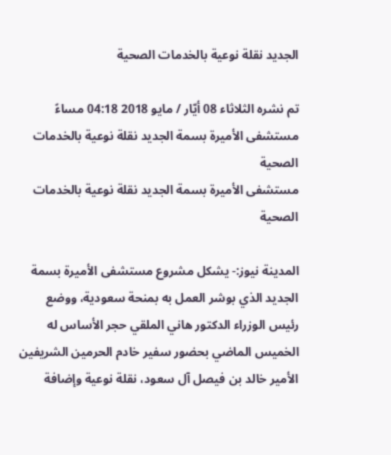الجديد نقلة نوعية بالخدمات الصحية

تم نشره الثلاثاء 08 أيّار / مايو 2018 04:18 مساءً
مستشفى الأميرة بسمة الجديد نقلة نوعية بالخدمات الصحية
مستشفى الأميرة بسمة الجديد نقلة نوعية بالخدمات الصحية

المدينة نيوز:- يشكل مشروع مستشفى الأميرة بسمة الجديد الذي بوشر العمل به بمنحة سعودية، ووضع رئيس الوزراء الدكتور هاني الملقي حجر الأساس له الخميس الماضي بحضور سفير خادم الحرمين الشريفين الأمير خالد بن فيصل آل سعود، نقلة نوعية وإضافة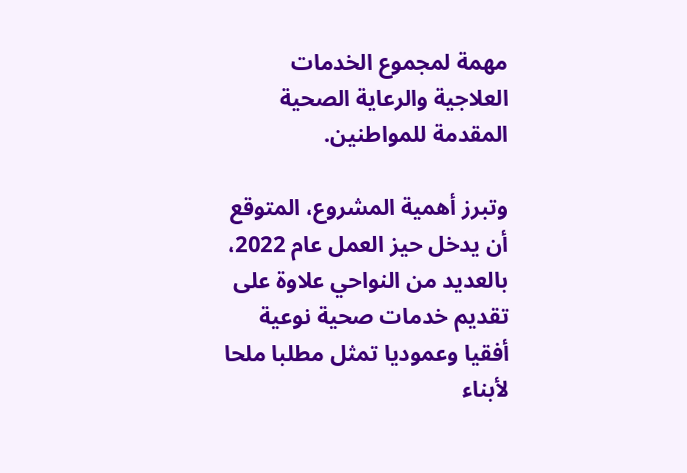مهمة لمجموع الخدمات العلاجية والرعاية الصحية المقدمة للمواطنين.

وتبرز أهمية المشروع، المتوقع أن يدخل حيز العمل عام 2022، بالعديد من النواحي علاوة على تقديم خدمات صحية نوعية أفقيا وعموديا تمثل مطلبا ملحا لأبناء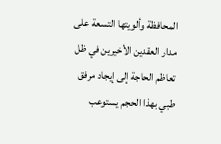المحافظة وألويتها التسعة على مدار العقدين الأخيرين في ظل تعاظم الحاجة إلى إيجاد مرفق طبي بهذا الحجم يستوعب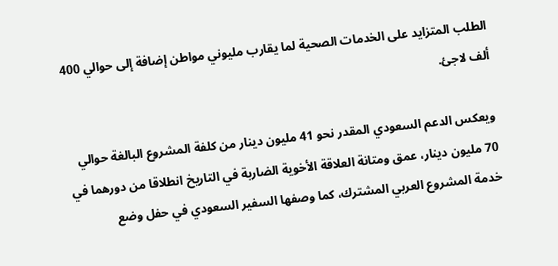الطلب المتزايد على الخدمات الصحية لما يقارب مليوني مواطن إضافة إلى حوالي 400 ألف لاجئ.

ويعكس الدعم السعودي المقدر نحو 41 مليون دينار من كلفة المشروع البالغة حوالي 70 مليون دينار، عمق ومتانة العلاقة الأخوية الضاربة في التاريخ انطلاقا من دورهما في خدمة المشروع العربي المشترك، كما وصفها السفير السعودي في حفل وضع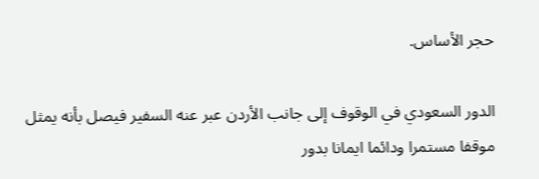حجر الأساس.

الدور السعودي في الوقوف إلى جانب الأردن عبر عنه السفير فيصل بأنه يمثل موقفا مستمرا ودائما ايمانا بدور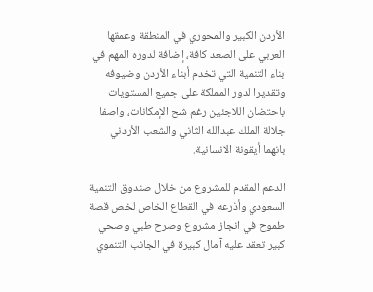الأردن الكبير والمحوري في المنطقة وعمقها العربي على الصعد كافة، إضافة لدوره المهم في بناء التنمية التي تخدم أبناء الأردن وضيوفه وتقديرا لدور المملكة على جميع المستويات باحتضان اللاجئين رغم شح الإمكانات، واصفا جلالة الملك عبدالله الثاني والشعب الأردني بانهما أيقونة الانسانية.

الدعم المقدم للمشروع من خلال صندوق التنمية السعودي وأذرعه في القطاع الخاص لخص قصة طموح في انجاز مشروع وصرح طبي وصحي كبير تعقد عليه آمال كبيرة في الجانب التنموي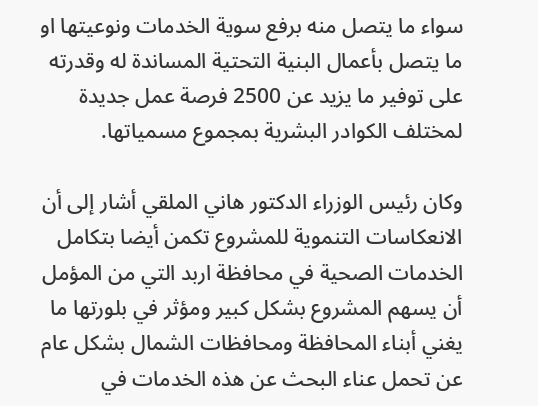سواء ما يتصل منه برفع سوية الخدمات ونوعيتها او ما يتصل بأعمال البنية التحتية المساندة له وقدرته على توفير ما يزيد عن 2500 فرصة عمل جديدة لمختلف الكوادر البشرية بمجموع مسمياتها.

وكان رئيس الوزراء الدكتور هاني الملقي أشار إلى أن الانعكاسات التنموية للمشروع تكمن أيضا بتكامل الخدمات الصحية في محافظة اربد التي من المؤمل أن يسهم المشروع بشكل كبير ومؤثر في بلورتها ما يغني أبناء المحافظة ومحافظات الشمال بشكل عام عن تحمل عناء البحث عن هذه الخدمات في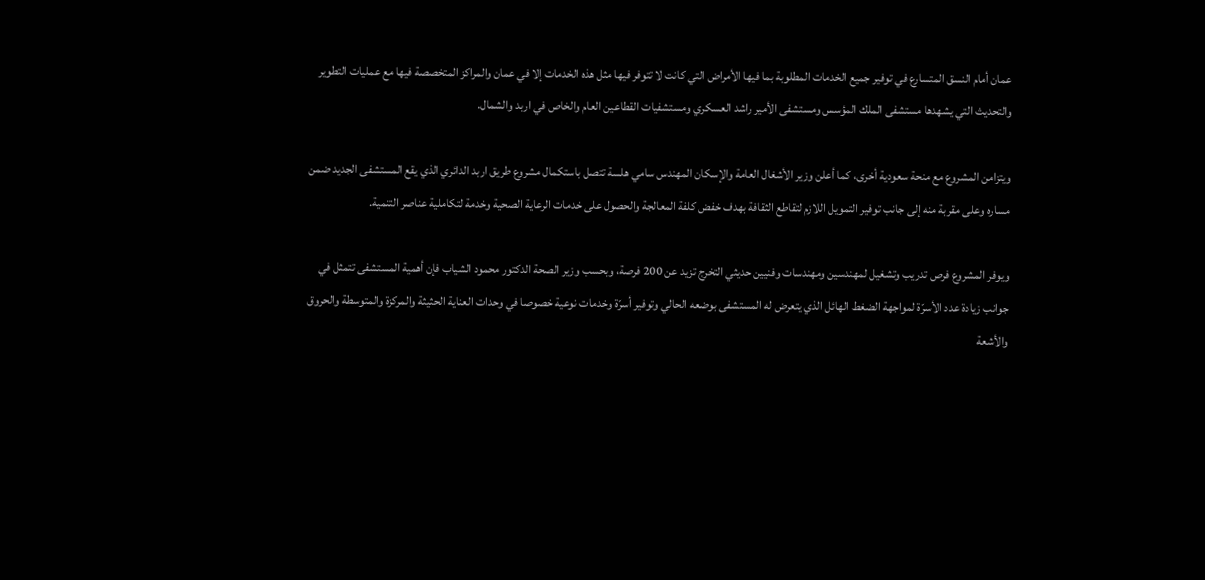عمان أمام النسق المتسارع في توفير جميع الخدمات المطلوبة بما فيها الأمراض التي كانت لا تتوفر فيها مثل هذه الخدمات إلا في عمان والمراكز المتخصصة فيها مع عمليات التطوير والتحديث التي يشهدها مستشفى الملك المؤسس ومستشفى الأمير راشد العسكري ومستشفيات القطاعين العام والخاص في اربد والشمال.

ويتزامن المشروع مع منحة سعودية أخرى، كما أعلن وزير الأشغال العامة والإسكان المهندس سامي هلسة تتصل باستكمال مشروع طريق اربد الدائري الذي يقع المستشفى الجديد ضمن مساره وعلى مقربة منه إلى جانب توفير التمويل اللازم لتقاطع الثقافة بهدف خفض كلفة المعالجة والحصول على خدمات الرعاية الصحية وخدمة لتكاملية عناصر التنمية.

ويوفر المشروع فرص تدريب وتشغيل لمهندسين ومهندسات وفنيين حديثي التخرج تزيد عن 200 فرصة، وبحسب وزير الصحة الدكتور محمود الشياب فإن أهمية المستشفى تتمثل في جوانب زيادة عدد الأسرّة لمواجهة الضغط الهائل الذي يتعرض له المستشفى بوضعه الحالي وتوفير أسرّة وخدمات نوعية خصوصا في وحدات العناية الحثيثة والمركزة والمتوسطة والحروق والأشعة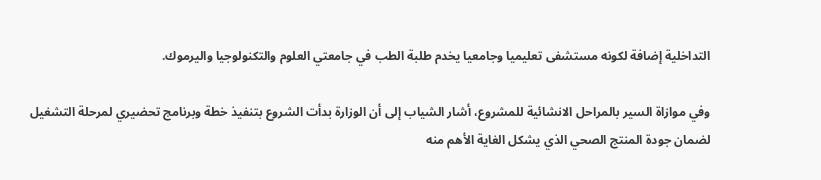التداخلية إضافة لكونه مستشفى تعليميا وجامعيا يخدم طلبة الطب في جامعتي العلوم والتكنولوجيا واليرموك.

وفي موازاة السير بالمراحل الانشائية للمشروع، أشار الشياب إلى أن الوزارة بدأت الشروع بتنفيذ خطة وبرنامج تحضيري لمرحلة التشغيل لضمان جودة المنتج الصحي الذي يشكل الغاية الأهم منه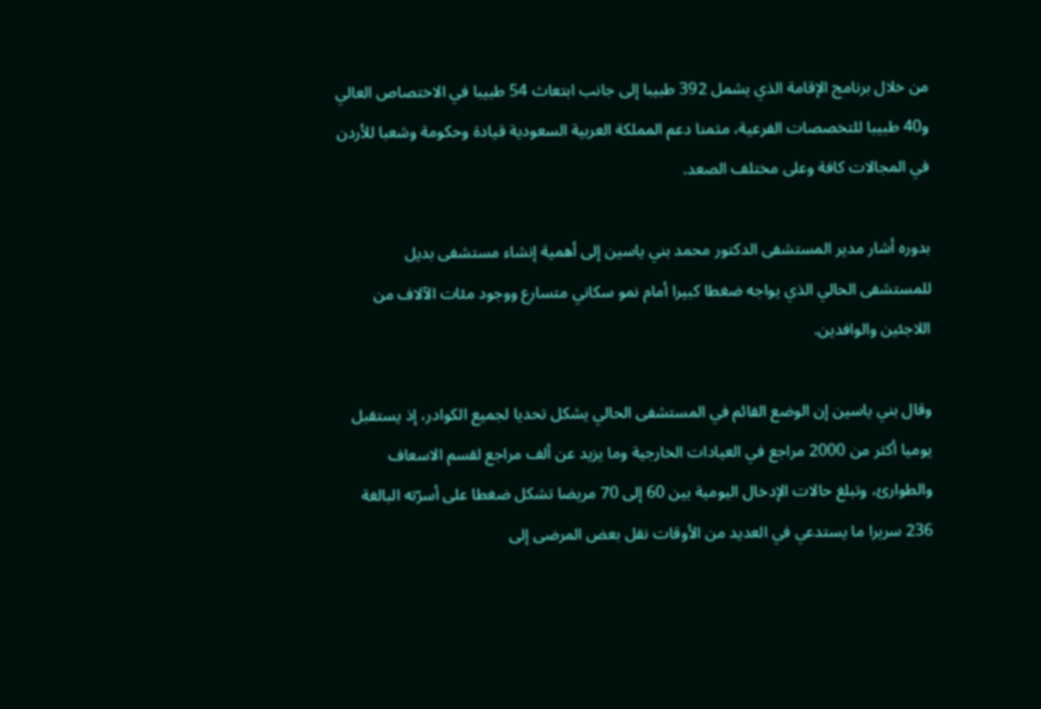من خلال برنامج الإقامة الذي يشمل 392 طبيبا إلى جانب ابتعاث 54 طبيبا في الاختصاص العالي و40 طبيبا للتخصصات الفرعية، مثمنا دعم المملكة العربية السعودية قيادة وحكومة وشعبا للأردن في المجالات كافة وعلى مختلف الصعد.

بدوره أشار مدير المستشفى الدكتور محمد بني ياسين إلى أهمية إنشاء مستشفى بديل للمستشفى الحالي الذي يواجه ضغطا كبيرا أمام نمو سكاني متسارع ووجود مئات الآلاف من اللاجئين والوافدين.

وقال بني ياسين إن الوضع القائم في المستشفى الحالي يشكل تحديا لجميع الكوادر، إذ يستقبل يوميا أكثر من 2000 مراجع في العيادات الخارجية وما يزيد عن ألف مراجع لقسم الاسعاف والطوارئ، وتبلغ حالات الإدخال اليومية بين 60 إلى 70 مريضا تشكل ضغطا على أسرّته البالغة 236 سريرا ما يستدعي في العديد من الأوقات نقل بعض المرضى إلى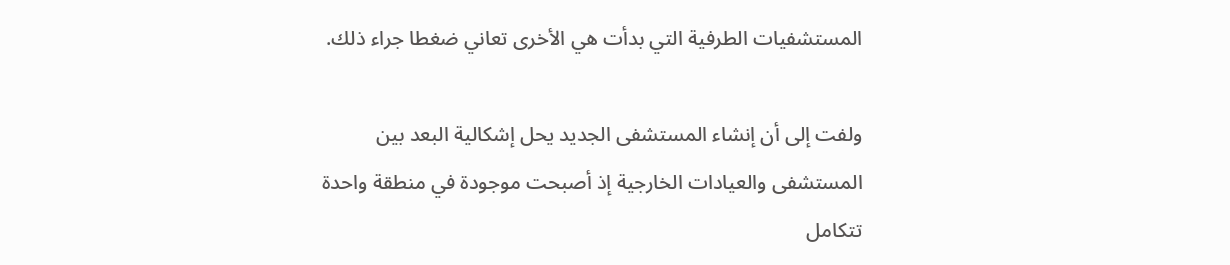المستشفيات الطرفية التي بدأت هي الأخرى تعاني ضغطا جراء ذلك.

ولفت إلى أن إنشاء المستشفى الجديد يحل إشكالية البعد بين المستشفى والعيادات الخارجية إذ أصبحت موجودة في منطقة واحدة تتكامل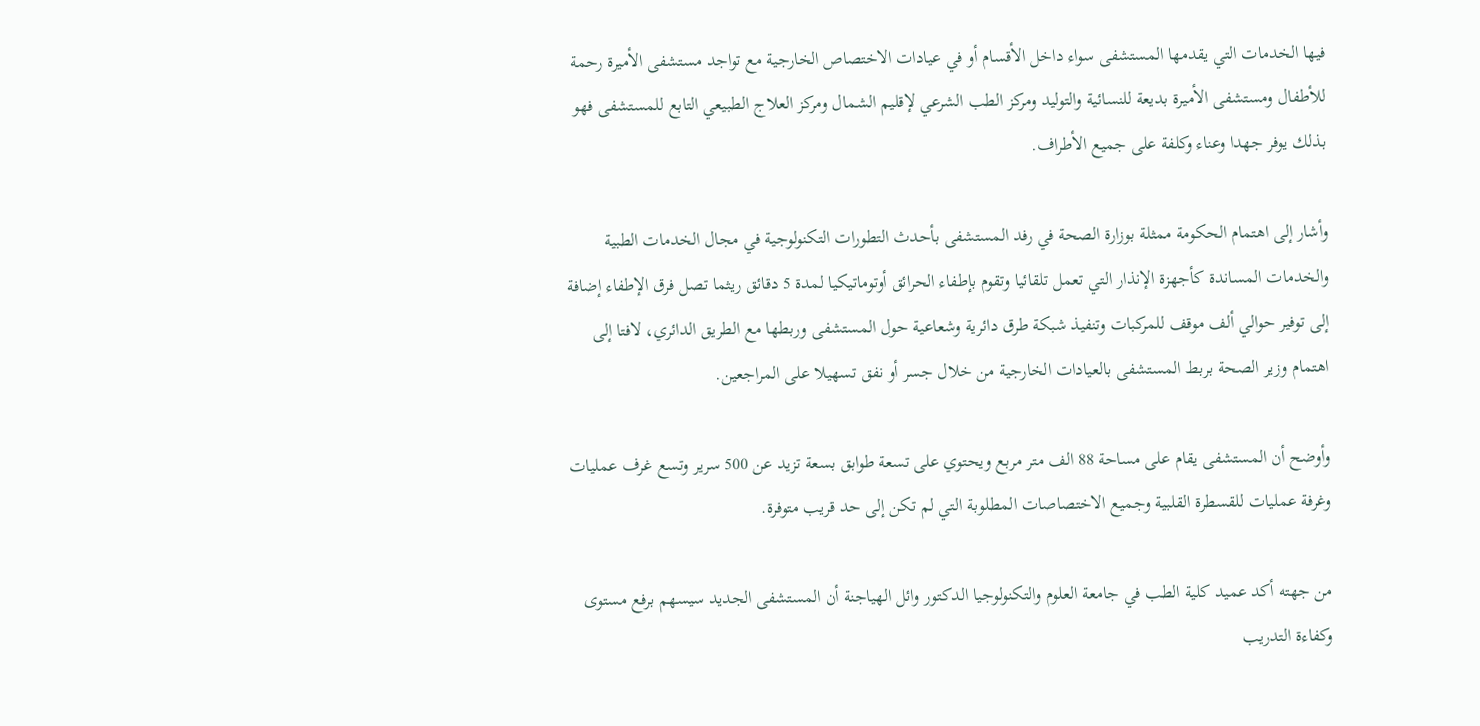فيها الخدمات التي يقدمها المستشفى سواء داخل الأقسام أو في عيادات الاختصاص الخارجية مع تواجد مستشفى الأميرة رحمة للأطفال ومستشفى الأميرة بديعة للنسائية والتوليد ومركز الطب الشرعي لإقليم الشمال ومركز العلاج الطبيعي التابع للمستشفى فهو بذلك يوفر جهدا وعناء وكلفة على جميع الأطراف.

وأشار إلى اهتمام الحكومة ممثلة بوزارة الصحة في رفد المستشفى بأحدث التطورات التكنولوجية في مجال الخدمات الطبية والخدمات المساندة كأجهزة الإنذار التي تعمل تلقائيا وتقوم بإطفاء الحرائق أوتوماتيكيا لمدة 5 دقائق ريثما تصل فرق الإطفاء إضافة إلى توفير حوالي ألف موقف للمركبات وتنفيذ شبكة طرق دائرية وشعاعية حول المستشفى وربطها مع الطريق الدائري، لافتا إلى اهتمام وزير الصحة بربط المستشفى بالعيادات الخارجية من خلال جسر أو نفق تسهيلا على المراجعين.

وأوضح أن المستشفى يقام على مساحة 88 الف متر مربع ويحتوي على تسعة طوابق بسعة تزيد عن 500 سرير وتسع غرف عمليات وغرفة عمليات للقسطرة القلبية وجميع الاختصاصات المطلوبة التي لم تكن إلى حد قريب متوفرة.

من جهته أكد عميد كلية الطب في جامعة العلوم والتكنولوجيا الدكتور وائل الهياجنة أن المستشفى الجديد سيسهم برفع مستوى وكفاءة التدريب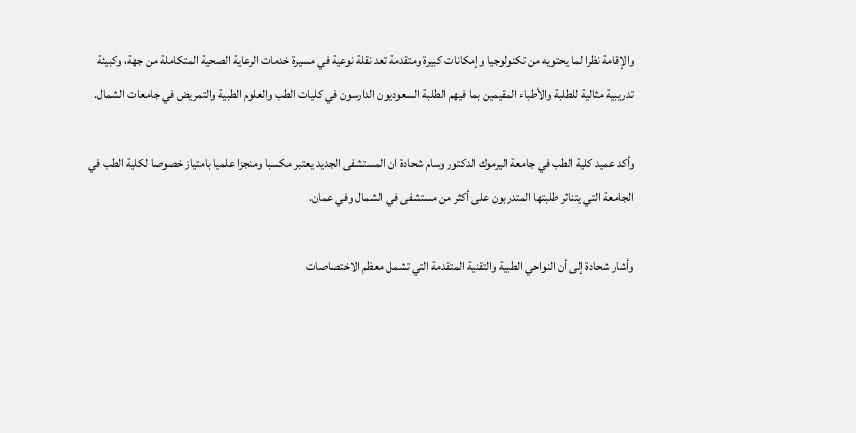والإقامة نظرا لما يحتويه من تكنولوجيا وإمكانات كبيرة ومتقدمة تعد نقلة نوعية في مسيرة خدمات الرعاية الصحية المتكاملة من جهة، وكبيئة تدريبية مثالية للطلبة والأطباء المقيمين بما فيهم الطلبة السعوديون الدارسون في كليات الطب والعلوم الطبية والتمريض في جامعات الشمال.

وأكد عميد كلية الطب في جامعة اليرموك الدكتور وسام شحادة ان المستشفى الجديد يعتبر مكسبا ومنجزا علميا بامتياز خصوصا لكلية الطب في الجامعة التي يتناثر طلبتها المتدربون على أكثر من مستشفى في الشمال وفي عمان.

وأشار شحادة إلى أن النواحي الطبية والتقنية المتقدمة التي تشمل معظم الاختصاصات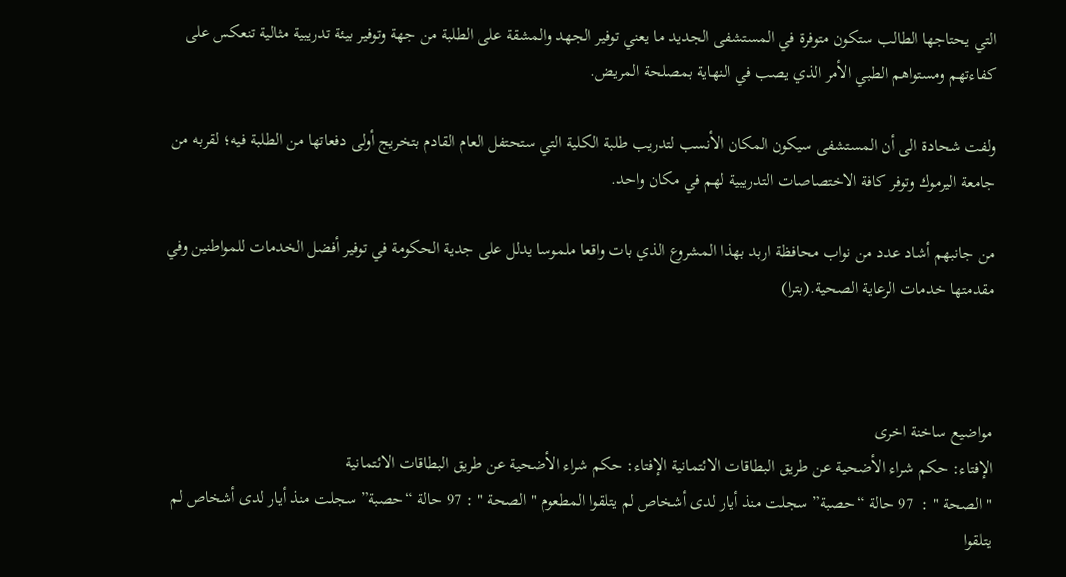التي يحتاجها الطالب ستكون متوفرة في المستشفى الجديد ما يعني توفير الجهد والمشقة على الطلبة من جهة وتوفير بيئة تدريبية مثالية تنعكس على كفاءتهم ومستواهم الطبي الأمر الذي يصب في النهاية بمصلحة المريض.

ولفت شحادة الى أن المستشفى سيكون المكان الأنسب لتدريب طلبة الكلية التي ستحتفل العام القادم بتخريج أولى دفعاتها من الطلبة فيه؛ لقربه من جامعة اليرموك وتوفر كافة الاختصاصات التدريبية لهم في مكان واحد.

من جانبهم أشاد عدد من نواب محافظة اربد بهذا المشروع الذي بات واقعا ملموسا يدلل على جدية الحكومة في توفير أفضل الخدمات للمواطنين وفي مقدمتها خدمات الرعاية الصحية.(بترا)



مواضيع ساخنة اخرى
الإفتاء: حكم شراء الأضحية عن طريق البطاقات الائتمانية الإفتاء: حكم شراء الأضحية عن طريق البطاقات الائتمانية
" الصحة " :  97 حالة “حصبة” سجلت منذ أيار لدى أشخاص لم يتلقوا المطعوم " الصحة " : 97 حالة “حصبة” سجلت منذ أيار لدى أشخاص لم يتلقوا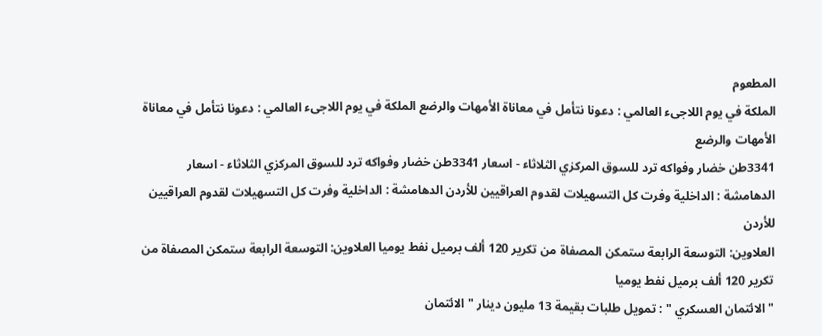المطعوم
الملكة في يوم اللاجىء العالمي : دعونا نتأمل في معاناة الأمهات والرضع الملكة في يوم اللاجىء العالمي : دعونا نتأمل في معاناة الأمهات والرضع
3341طن خضار وفواكه ترد للسوق المركزي الثلاثاء - اسعار 3341طن خضار وفواكه ترد للسوق المركزي الثلاثاء - اسعار
الدهامشة : الداخلية وفرت كل التسهيلات لقدوم العراقيين للأردن الدهامشة : الداخلية وفرت كل التسهيلات لقدوم العراقيين للأردن
العلاوين: التوسعة الرابعة ستمكن المصفاة من تكرير 120 ألف برميل نفط يوميا العلاوين: التوسعة الرابعة ستمكن المصفاة من تكرير 120 ألف برميل نفط يوميا
" الائتمان العسكري " : تمويل طلبات بقيمة 13 مليون دينار " الائتمان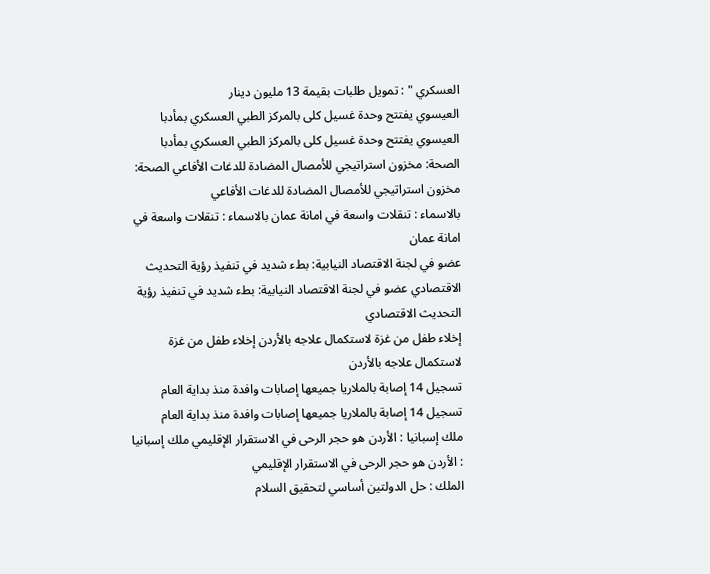العسكري " : تمويل طلبات بقيمة 13 مليون دينار
العيسوي يفتتح وحدة غسيل كلى بالمركز الطبي العسكري بمأدبا العيسوي يفتتح وحدة غسيل كلى بالمركز الطبي العسكري بمأدبا
الصحة: مخزون استراتيجي للأمصال المضادة للدغات الأفاعي الصحة: مخزون استراتيجي للأمصال المضادة للدغات الأفاعي
بالاسماء : تنقلات واسعة في امانة عمان بالاسماء : تنقلات واسعة في امانة عمان
عضو في لجنة الاقتصاد النيابية: بطء شديد في تنفيذ رؤية التحديث الاقتصادي عضو في لجنة الاقتصاد النيابية: بطء شديد في تنفيذ رؤية التحديث الاقتصادي
إخلاء طفل من غزة لاستكمال علاجه بالأردن إخلاء طفل من غزة لاستكمال علاجه بالأردن
تسجيل 14 إصابة بالملاريا جميعها إصابات وافدة منذ بداية العام تسجيل 14 إصابة بالملاريا جميعها إصابات وافدة منذ بداية العام
ملك إسبانيا : الأردن هو حجر الرحى في الاستقرار الإقليمي ملك إسبانيا : الأردن هو حجر الرحى في الاستقرار الإقليمي
الملك : حل الدولتين أساسي لتحقيق السلام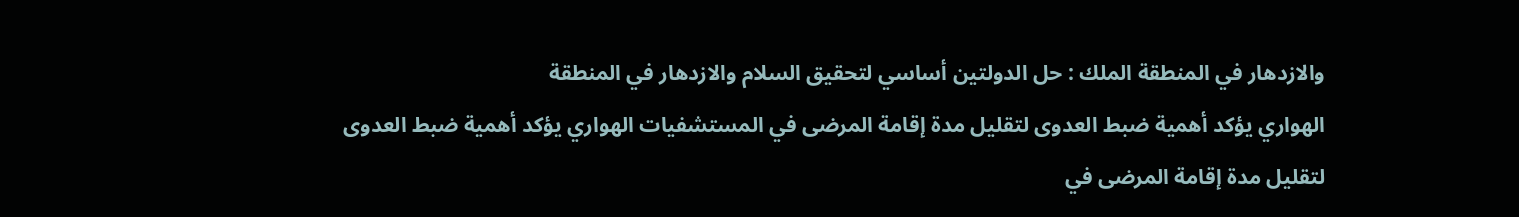والازدهار في المنطقة الملك : حل الدولتين أساسي لتحقيق السلام والازدهار في المنطقة
الهواري يؤكد أهمية ضبط العدوى لتقليل مدة إقامة المرضى في المستشفيات الهواري يؤكد أهمية ضبط العدوى لتقليل مدة إقامة المرضى في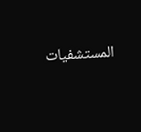المستشفيات